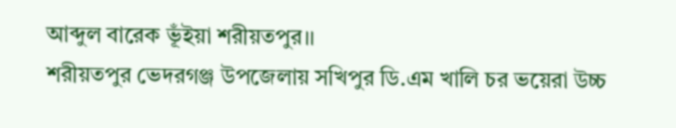আব্দুল বারেক ভূঁইয়া শরীয়তপুর।।
শরীয়তপুর ভেদরগঞ্জ উপজেলায় সখিপুর ডি.এম খালি চর ভয়েরা উচ্চ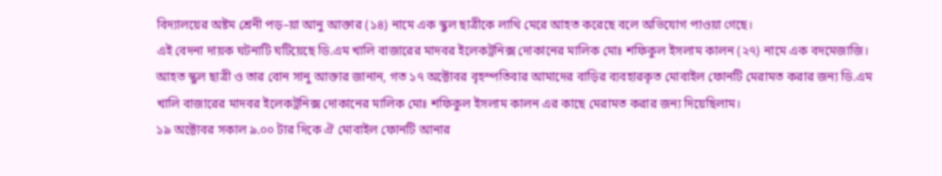বিদ্যালয়ের অষ্টম শ্রেনী পড়–য়া আনু আক্তার (১৪) নামে এক স্কুল ছাত্রীকে লাথি মেরে আহত করেছে বলে অভিযোগ পাওয়া গেছে।
এই বেদনা দায়ক ঘটনাটি ঘটিয়েছে ডি.এম খালি বাজারের মাদবর ইলেকট্রনিক্স দোকানের মালিক মোঃ শফিকুল ইসলাম কালন (২৭) নামে এক বদমেজাজি। আহত স্কুল ছাত্রী ও তার বোন সানু আক্তার জানান, গত ১৭ অক্টোবর বৃহস্পতিবার আমাদের বাড়ির ব্যবহারকৃত মোবাইল ফোনটি মেরামত করার জন্য ডি.এম খালি বাজারের মাদবর ইলেকট্রনিক্স দোকানের মালিক মোঃ শফিকুল ইসলাম কালন এর কাছে মেরামত করার জন্য দিয়েছিলাম।
১৯ অক্টোবর সকাল ৯.০০ টার দিকে ঐ মোবাইল ফোনটি আনার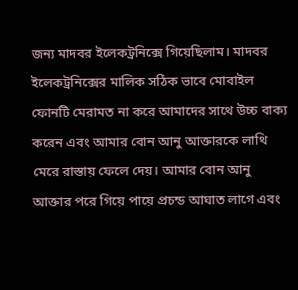জন্য মাদবর ইলেকট্রনিক্সে গিয়েছিলাম। মাদবর ইলেকট্রনিক্সের মালিক সঠিক ভাবে মোবাইল ফোনটি মেরামত না করে আমাদের সাথে উচ্চ বাক্য করেন এবং আমার বোন আনু আক্তারকে লাথি মেরে রাস্তায় ফেলে দেয়। আমার বোন আনু আক্তার পরে গিয়ে পায়ে প্রচন্ড আঘাত লাগে এবং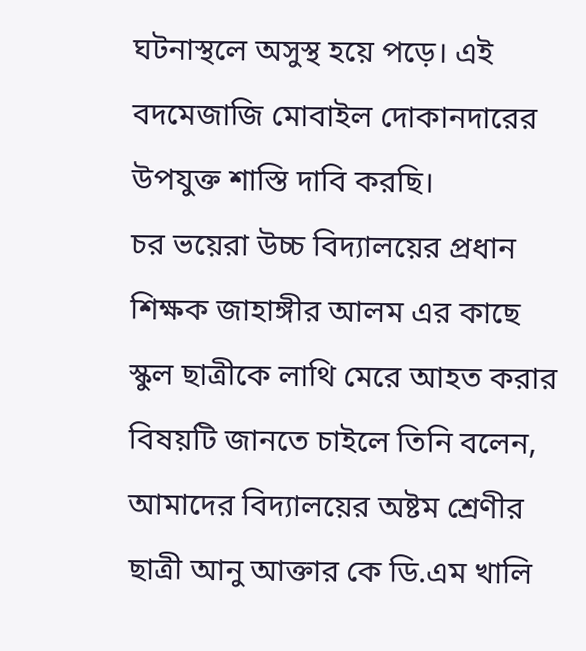ঘটনাস্থলে অসুস্থ হয়ে পড়ে। এই বদমেজাজি মোবাইল দোকানদারের উপযুক্ত শাস্তি দাবি করছি।
চর ভয়েরা উচ্চ বিদ্যালয়ের প্রধান শিক্ষক জাহাঙ্গীর আলম এর কাছে স্কুল ছাত্রীকে লাথি মেরে আহত করার বিষয়টি জানতে চাইলে তিনি বলেন, আমাদের বিদ্যালয়ের অষ্টম শ্রেণীর ছাত্রী আনু আক্তার কে ডি.এম খালি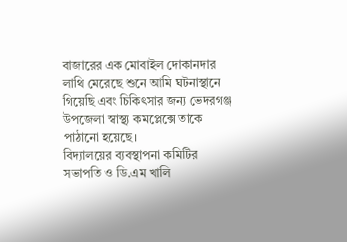বাজারের এক মোবাইল দোকানদার লাথি মেরেছে শুনে আমি ঘটনাস্থানে গিয়েছি এবং চিকিৎসার জন্য ভেদরগঞ্জ উপজেলা স্বাস্থ্য কমপ্লেক্সে তাকে পাঠানো হয়েছে।
বিদ্যালয়ের ব্যবস্থাপনা কমিটির সভাপতি ও ডি.এম খালি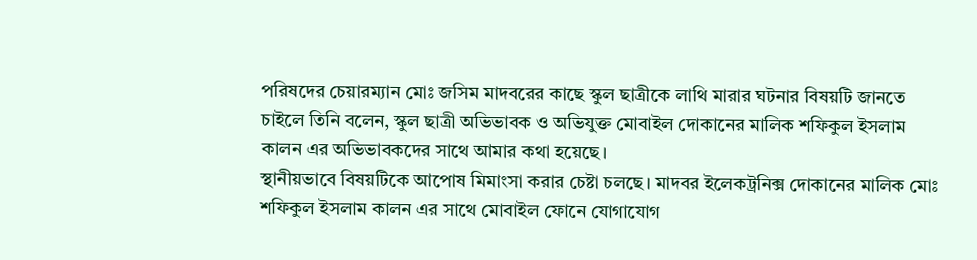পরিষদের চেয়ারম্যান মোঃ জসিম মাদবরের কাছে স্কুল ছাত্রীকে লাথি মারার ঘটনার বিষয়টি জানতে চাইলে তিনি বলেন, স্কুল ছাত্রী অভিভাবক ও অভিযুক্ত মোবাইল দোকানের মালিক শফিকুল ইসলাম কালন এর অভিভাবকদের সাথে আমার কথা হয়েছে।
স্থানীয়ভাবে বিষয়টিকে আপোষ মিমাংসা করার চেষ্টা চলছে। মাদবর ইলেকট্রনিক্স দোকানের মালিক মোঃ শফিকুল ইসলাম কালন এর সাথে মোবাইল ফোনে যোগাযোগ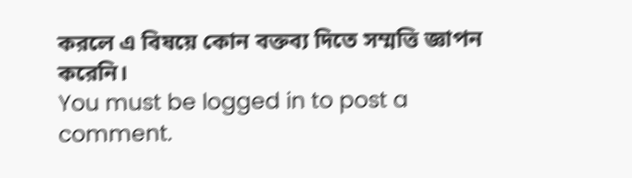করলে এ বিষয়ে কোন বক্তব্য দিতে সম্মত্তি জ্ঞাপন করেনি।
You must be logged in to post a comment.